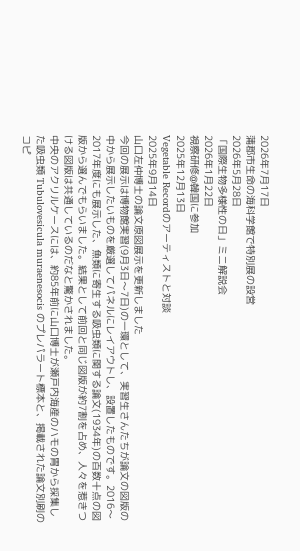2026年7月17日
蒲郡市生命の海科学館で特別展の設営
2026年5月28日
「国際生物多様性の日」ミニ解説会
2026年1月22日
視察研修@韓国に参加
2025年12月13日
Vegetable Recordのアーティストと対談
2025年9月14日
山口左仲博士の論文原図展示を更新しました
今回の展示は博物館実習(9月3日〜7日)の一環として、実習生さんたちが論文の図版の中から展示したいものを厳選してパネルにレイアウトし、設置したものです。2016〜2017年度にも展示した、魚類に寄生する吸虫類に関する論文(1934年)の百数十点の図版から選んでもらいました。結果として前回と同じ図版が約7割を占め、人々を惹きつける図版は共通しているのだなと驚かされました。
中央のアクリルケースには、約85年前に山口博士が瀬戸内海産のハモの胃から採集した吸虫類 Tubulovesicula muraenesocis のプレパラート標本と、掲載された論文別刷のコピ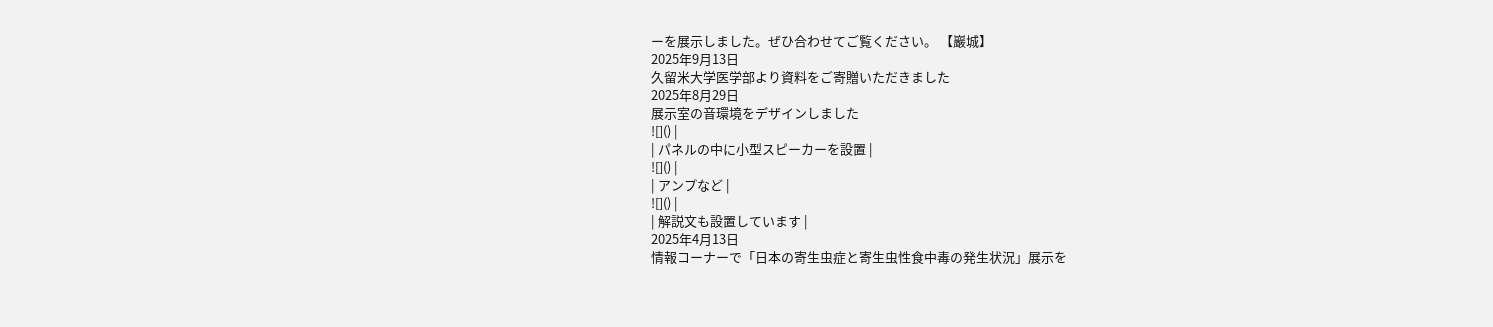ーを展示しました。ぜひ合わせてご覧ください。 【巖城】
2025年9月13日
久留米大学医学部より資料をご寄贈いただきました
2025年8月29日
展示室の音環境をデザインしました
![]() |
| パネルの中に小型スピーカーを設置 |
![]() |
| アンプなど |
![]() |
| 解説文も設置しています |
2025年4月13日
情報コーナーで「日本の寄生虫症と寄生虫性食中毒の発生状況」展示を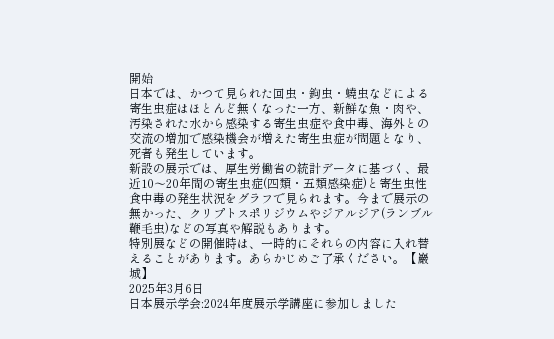開始
日本では、かつて見られた回虫・鉤虫・蟯虫などによる寄生虫症はほとんど無くなった一方、新鮮な魚・肉や、汚染された水から感染する寄生虫症や食中毒、海外との交流の増加で感染機会が増えた寄生虫症が問題となり、死者も発生しています。
新設の展示では、厚生労働省の統計データに基づく、最近10〜20年間の寄生虫症(四類・五類感染症)と寄生虫性食中毒の発生状況をグラフで見られます。今まで展示の無かった、クリプトスポリジウムやジアルジア(ランブル鞭毛虫)などの写真や解説もあります。
特別展などの開催時は、一時的にそれらの内容に入れ替えることがあります。あらかじめご了承ください。【巖城】
2025年3月6日
日本展示学会:2024年度展示学講座に参加しました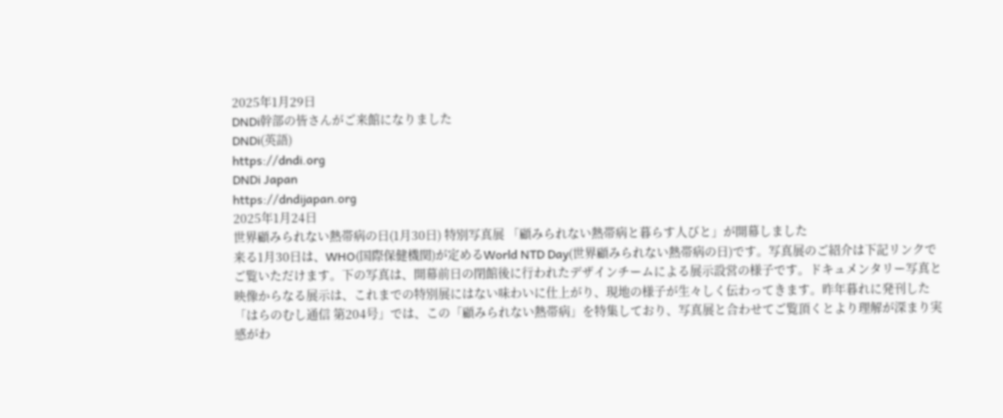2025年1月29日
DNDi幹部の皆さんがご来館になりました
DNDi(英語)
https://dndi.org
DNDi Japan
https://dndijapan.org
2025年1月24日
世界顧みられない熱帯病の日(1月30日) 特別写真展 「顧みられない熱帯病と暮らす人びと」が開幕しました
来る1月30日は、WHO(国際保健機関)が定めるWorld NTD Day(世界顧みられない熱帯病の日)です。写真展のご紹介は下記リンクでご覧いただけます。下の写真は、開幕前日の閉館後に行われたデザインチームによる展示設営の様子です。ドキュメンタリー写真と映像からなる展示は、これまでの特別展にはない味わいに仕上がり、現地の様子が生々しく伝わってきます。昨年暮れに発刊した「はらのむし通信 第204号」では、この「顧みられない熱帯病」を特集しており、写真展と合わせてご覧頂くとより理解が深まり実感がわ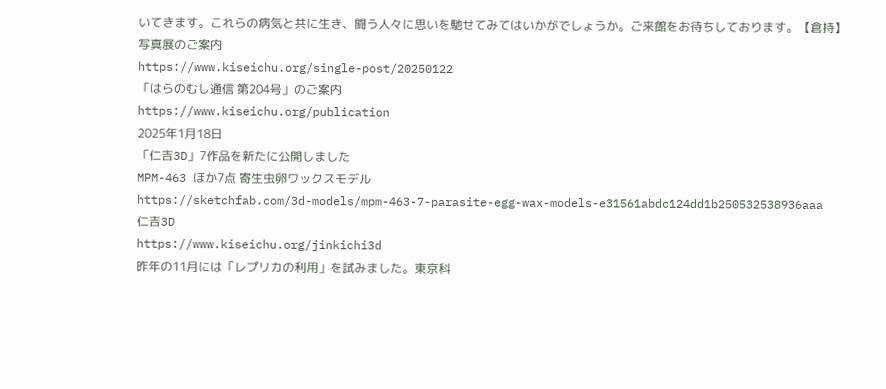いてきます。これらの病気と共に生き、闘う人々に思いを馳せてみてはいかがでしょうか。ご来館をお待ちしております。【倉持】
写真展のご案内
https://www.kiseichu.org/single-post/20250122
「はらのむし通信 第204号」のご案内
https://www.kiseichu.org/publication
2025年1月18日
「仁吉3D」7作品を新たに公開しました
MPM-463 ほか7点 寄生虫卵ワックスモデル
https://sketchfab.com/3d-models/mpm-463-7-parasite-egg-wax-models-e31561abdc124dd1b250532538936aaa
仁吉3D
https://www.kiseichu.org/jinkichi3d
昨年の11月には「レプリカの利用」を試みました。東京科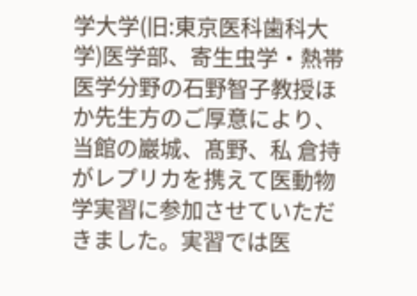学大学(旧:東京医科歯科大学)医学部、寄生虫学・熱帯医学分野の石野智子教授ほか先生方のご厚意により、当館の巖城、髙野、私 倉持がレプリカを携えて医動物学実習に参加させていただきました。実習では医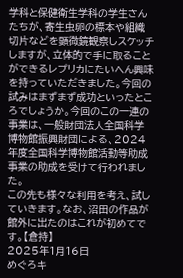学科と保健衛生学科の学生さんたちが、寄生虫卵の標本や組織切片などを顕微鏡観察しスケッチしますが、立体的で手に取ることができるレプリカにたいへん興味を持っていただきました。今回の試みはまずまず成功といったところでしょうか。今回のこの一連の事業は、一般財団法人全国科学博物館振興財団による、2024年度全国科学博物館活動等助成事業の助成を受けて行われました。
この先も様々な利用を考え、試していきます。なお、沼田の作品が館外に出たのはこれが初めてです。【倉持】
2025年1月16日
めぐろキ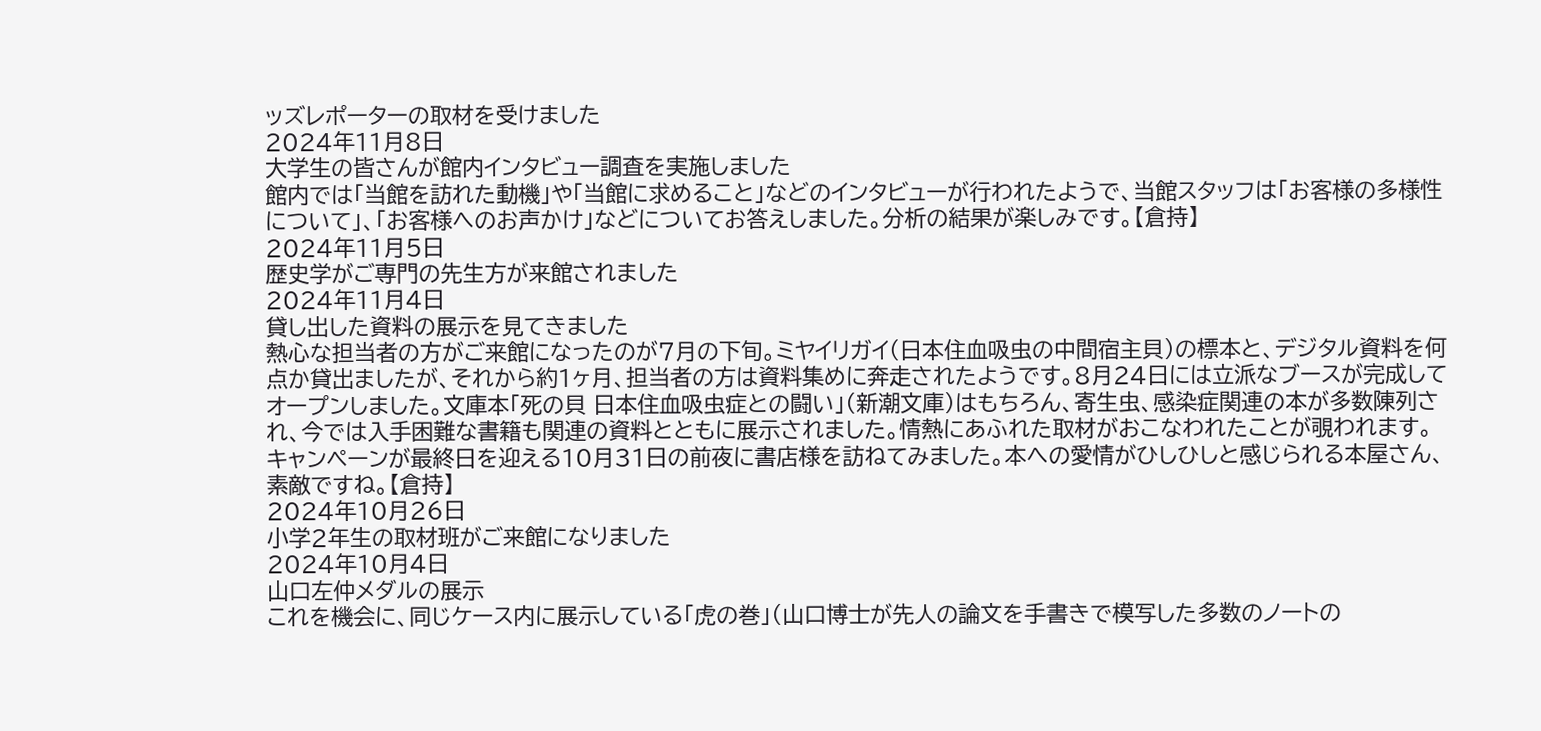ッズレポーターの取材を受けました
2024年11月8日
大学生の皆さんが館内インタビュー調査を実施しました
館内では「当館を訪れた動機」や「当館に求めること」などのインタビューが行われたようで、当館スタッフは「お客様の多様性について」、「お客様へのお声かけ」などについてお答えしました。分析の結果が楽しみです。【倉持】
2024年11月5日
歴史学がご専門の先生方が来館されました
2024年11月4日
貸し出した資料の展示を見てきました
熱心な担当者の方がご来館になったのが7月の下旬。ミヤイリガイ(日本住血吸虫の中間宿主貝)の標本と、デジタル資料を何点か貸出ましたが、それから約1ヶ月、担当者の方は資料集めに奔走されたようです。8月24日には立派なブースが完成してオープンしました。文庫本「死の貝 日本住血吸虫症との闘い」(新潮文庫)はもちろん、寄生虫、感染症関連の本が多数陳列され、今では入手困難な書籍も関連の資料とともに展示されました。情熱にあふれた取材がおこなわれたことが覗われます。
キャンペーンが最終日を迎える10月31日の前夜に書店様を訪ねてみました。本への愛情がひしひしと感じられる本屋さん、素敵ですね。【倉持】
2024年10月26日
小学2年生の取材班がご来館になりました
2024年10月4日
山口左仲メダルの展示
これを機会に、同じケース内に展示している「虎の巻」(山口博士が先人の論文を手書きで模写した多数のノートの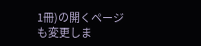1冊)の開くページも変更しま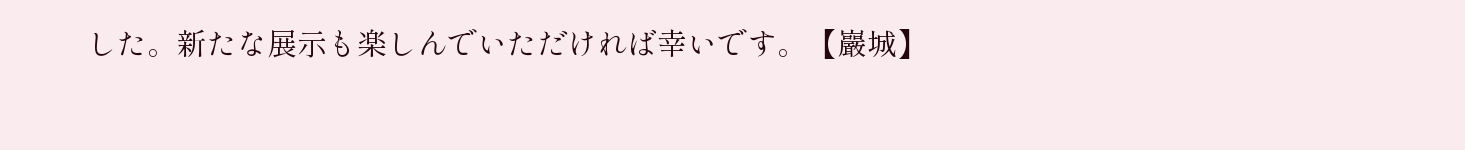した。新たな展示も楽しんでいただければ幸いです。【巖城】